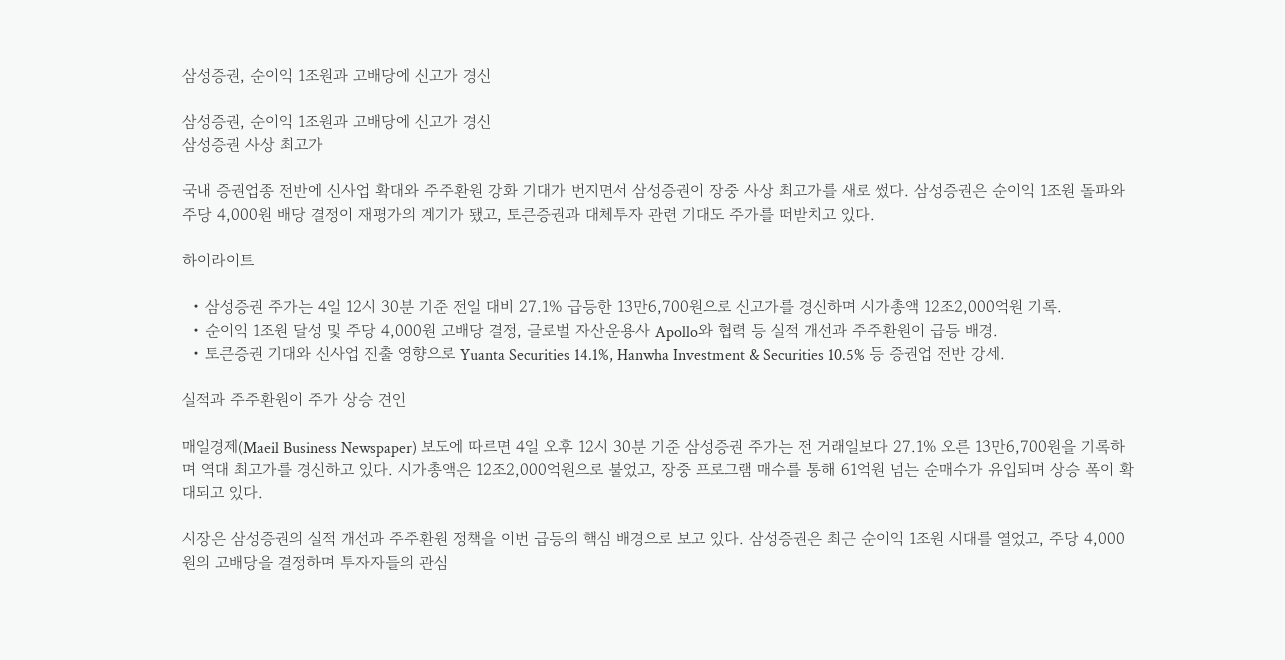삼성증권, 순이익 1조원과 고배당에 신고가 경신

삼성증권, 순이익 1조원과 고배당에 신고가 경신
삼성증권 사상 최고가

국내 증권업종 전반에 신사업 확대와 주주환원 강화 기대가 번지면서 삼성증권이 장중 사상 최고가를 새로 썼다. 삼성증권은 순이익 1조원 돌파와 주당 4,000원 배당 결정이 재평가의 계기가 됐고, 토큰증권과 대체투자 관련 기대도 주가를 떠받치고 있다.

하이라이트

  • 삼성증권 주가는 4일 12시 30분 기준 전일 대비 27.1% 급등한 13만6,700원으로 신고가를 경신하며 시가총액 12조2,000억원 기록.
  • 순이익 1조원 달성 및 주당 4,000원 고배당 결정, 글로벌 자산운용사 Apollo와 협력 등 실적 개선과 주주환원이 급등 배경.
  • 토큰증권 기대와 신사업 진출 영향으로 Yuanta Securities 14.1%, Hanwha Investment & Securities 10.5% 등 증권업 전반 강세.

실적과 주주환원이 주가 상승 견인

매일경제(Maeil Business Newspaper) 보도에 따르면 4일 오후 12시 30분 기준 삼성증권 주가는 전 거래일보다 27.1% 오른 13만6,700원을 기록하며 역대 최고가를 경신하고 있다. 시가총액은 12조2,000억원으로 불었고, 장중 프로그램 매수를 통해 61억원 넘는 순매수가 유입되며 상승 폭이 확대되고 있다.

시장은 삼성증권의 실적 개선과 주주환원 정책을 이번 급등의 핵심 배경으로 보고 있다. 삼성증권은 최근 순이익 1조원 시대를 열었고, 주당 4,000원의 고배당을 결정하며 투자자들의 관심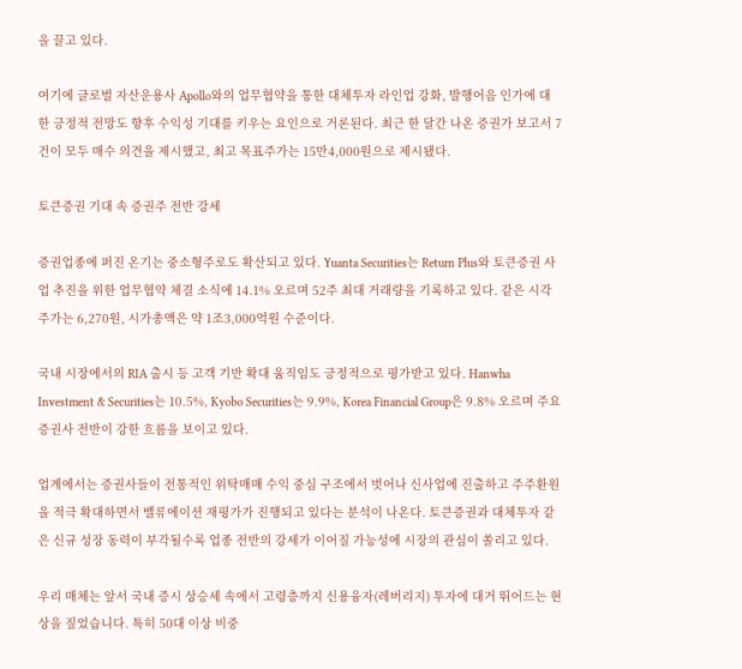을 끌고 있다.

여기에 글로벌 자산운용사 Apollo와의 업무협약을 통한 대체투자 라인업 강화, 발행어음 인가에 대한 긍정적 전망도 향후 수익성 기대를 키우는 요인으로 거론된다. 최근 한 달간 나온 증권가 보고서 7건이 모두 매수 의견을 제시했고, 최고 목표주가는 15만4,000원으로 제시됐다.

토큰증권 기대 속 증권주 전반 강세

증권업종에 퍼진 온기는 중소형주로도 확산되고 있다. Yuanta Securities는 Return Plus와 토큰증권 사업 추진을 위한 업무협약 체결 소식에 14.1% 오르며 52주 최대 거래량을 기록하고 있다. 같은 시각 주가는 6,270원, 시가총액은 약 1조3,000억원 수준이다.

국내 시장에서의 RIA 출시 등 고객 기반 확대 움직임도 긍정적으로 평가받고 있다. Hanwha Investment & Securities는 10.5%, Kyobo Securities는 9.9%, Korea Financial Group은 9.8% 오르며 주요 증권사 전반이 강한 흐름을 보이고 있다.

업계에서는 증권사들이 전통적인 위탁매매 수익 중심 구조에서 벗어나 신사업에 진출하고 주주환원을 적극 확대하면서 밸류에이션 재평가가 진행되고 있다는 분석이 나온다. 토큰증권과 대체투자 같은 신규 성장 동력이 부각될수록 업종 전반의 강세가 이어질 가능성에 시장의 관심이 쏠리고 있다.

우리 매체는 앞서 국내 증시 상승세 속에서 고령층까지 신용융자(레버리지) 투자에 대거 뛰어드는 현상을 짚었습니다. 특히 50대 이상 비중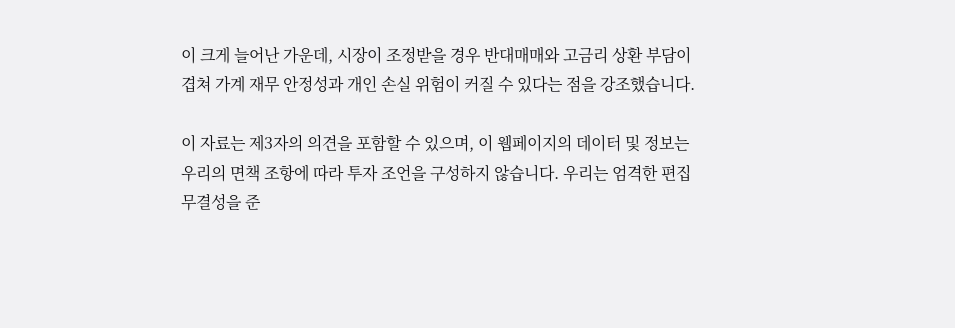이 크게 늘어난 가운데, 시장이 조정받을 경우 반대매매와 고금리 상환 부담이 겹쳐 가계 재무 안정성과 개인 손실 위험이 커질 수 있다는 점을 강조했습니다.

이 자료는 제3자의 의견을 포함할 수 있으며, 이 웹페이지의 데이터 및 정보는 우리의 면책 조항에 따라 투자 조언을 구성하지 않습니다. 우리는 엄격한 편집 무결성을 준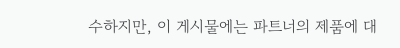수하지만, 이 게시물에는 파트너의 제품에 대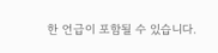한 언급이 포함될 수 있습니다.